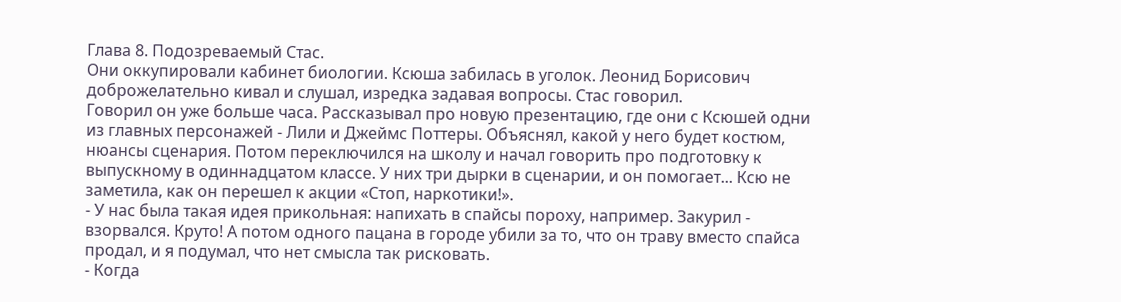Глава 8. Подозреваемый Стас.
Они оккупировали кабинет биологии. Ксюша забилась в уголок. Леонид Борисович доброжелательно кивал и слушал, изредка задавая вопросы. Стас говорил.
Говорил он уже больше часа. Рассказывал про новую презентацию, где они с Ксюшей одни из главных персонажей - Лили и Джеймс Поттеры. Объяснял, какой у него будет костюм, нюансы сценария. Потом переключился на школу и начал говорить про подготовку к выпускному в одиннадцатом классе. У них три дырки в сценарии, и он помогает... Ксю не заметила, как он перешел к акции «Стоп, наркотики!».
- У нас была такая идея прикольная: напихать в спайсы пороху, например. Закурил - взорвался. Круто! А потом одного пацана в городе убили за то, что он траву вместо спайса продал, и я подумал, что нет смысла так рисковать.
- Когда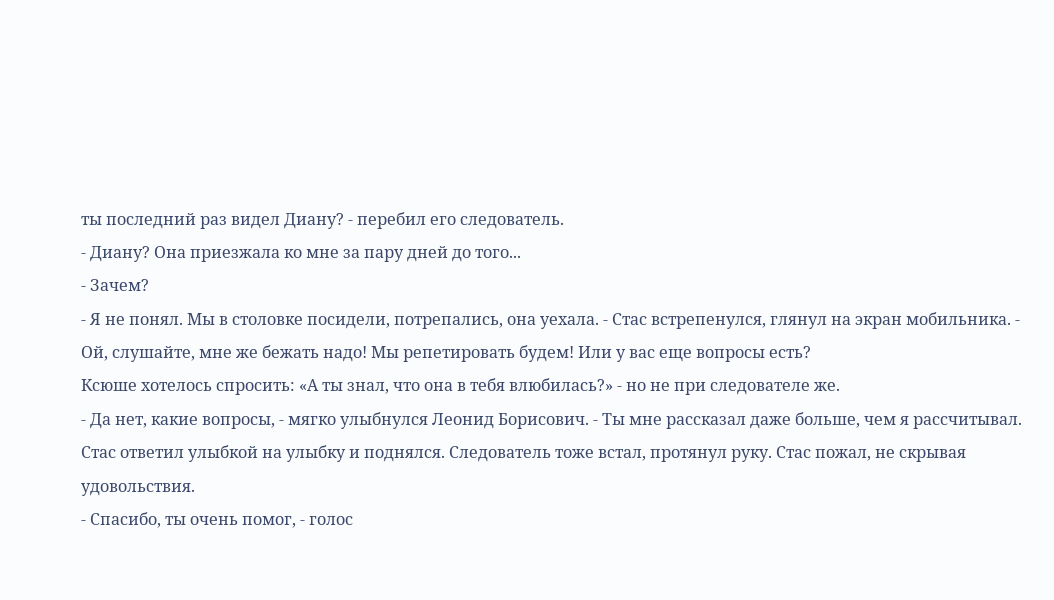ты последний раз видел Диану? - перебил его следователь.
- Диану? Она приезжала ко мне за пару дней до того...
- Зачем?
- Я не понял. Мы в столовке посидели, потрепались, она уехала. - Стас встрепенулся, глянул на экран мобильника. - Ой, слушайте, мне же бежать надо! Мы репетировать будем! Или у вас еще вопросы есть?
Ксюше хотелось спросить: «А ты знал, что она в тебя влюбилась?» - но не при следователе же.
- Да нет, какие вопросы, - мягко улыбнулся Леонид Борисович. - Ты мне рассказал даже больше, чем я рассчитывал.
Стас ответил улыбкой на улыбку и поднялся. Следователь тоже встал, протянул руку. Стас пожал, не скрывая удовольствия.
- Спасибо, ты очень помог, - голос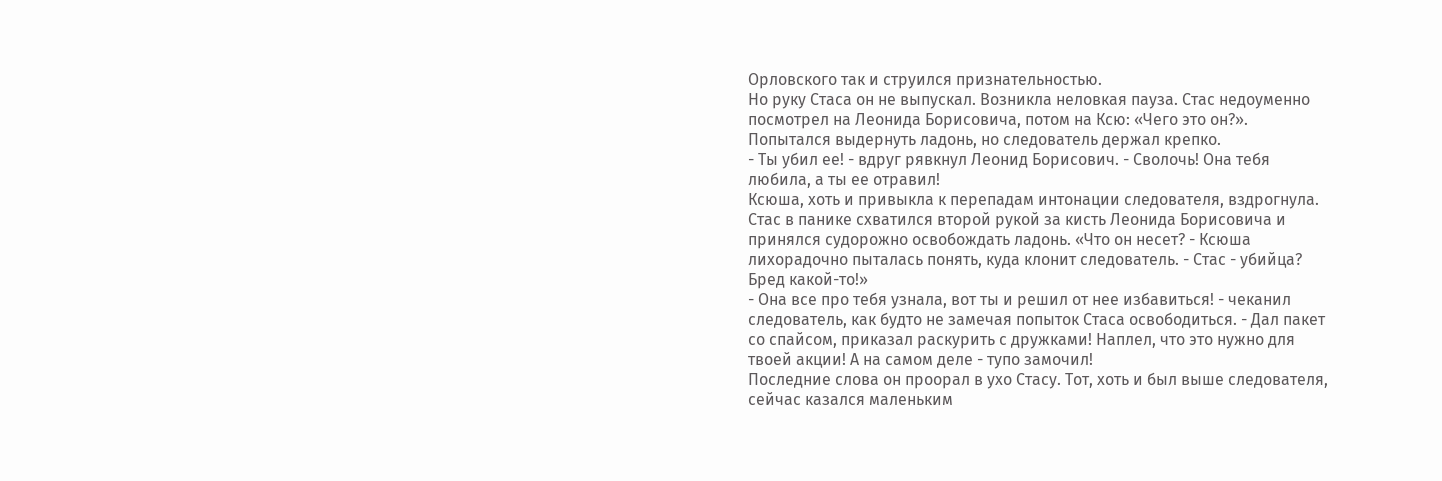Орловского так и струился признательностью.
Но руку Стаса он не выпускал. Возникла неловкая пауза. Стас недоуменно посмотрел на Леонида Борисовича, потом на Ксю: «Чего это он?».
Попытался выдернуть ладонь, но следователь держал крепко.
- Ты убил ее! - вдруг рявкнул Леонид Борисович. - Сволочь! Она тебя любила, а ты ее отравил!
Ксюша, хоть и привыкла к перепадам интонации следователя, вздрогнула. Стас в панике схватился второй рукой за кисть Леонида Борисовича и принялся судорожно освобождать ладонь. «Что он несет? - Ксюша лихорадочно пыталась понять, куда клонит следователь. - Стас - убийца? Бред какой-то!»
- Она все про тебя узнала, вот ты и решил от нее избавиться! - чеканил следователь, как будто не замечая попыток Стаса освободиться. - Дал пакет со спайсом, приказал раскурить с дружками! Наплел, что это нужно для твоей акции! А на самом деле - тупо замочил!
Последние слова он проорал в ухо Стасу. Тот, хоть и был выше следователя, сейчас казался маленьким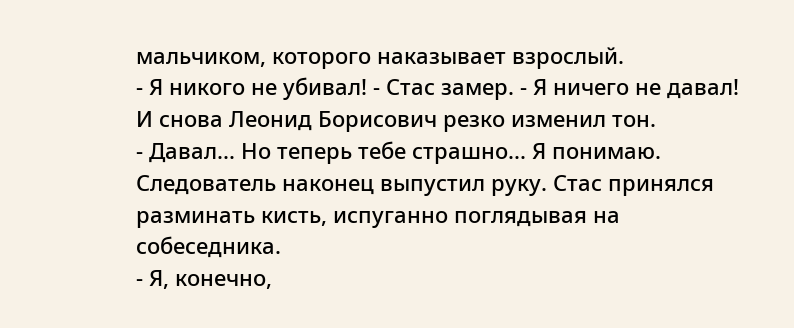мальчиком, которого наказывает взрослый.
- Я никого не убивал! - Стас замер. - Я ничего не давал!
И снова Леонид Борисович резко изменил тон.
- Давал... Но теперь тебе страшно... Я понимаю.
Следователь наконец выпустил руку. Стас принялся разминать кисть, испуганно поглядывая на собеседника.
- Я, конечно,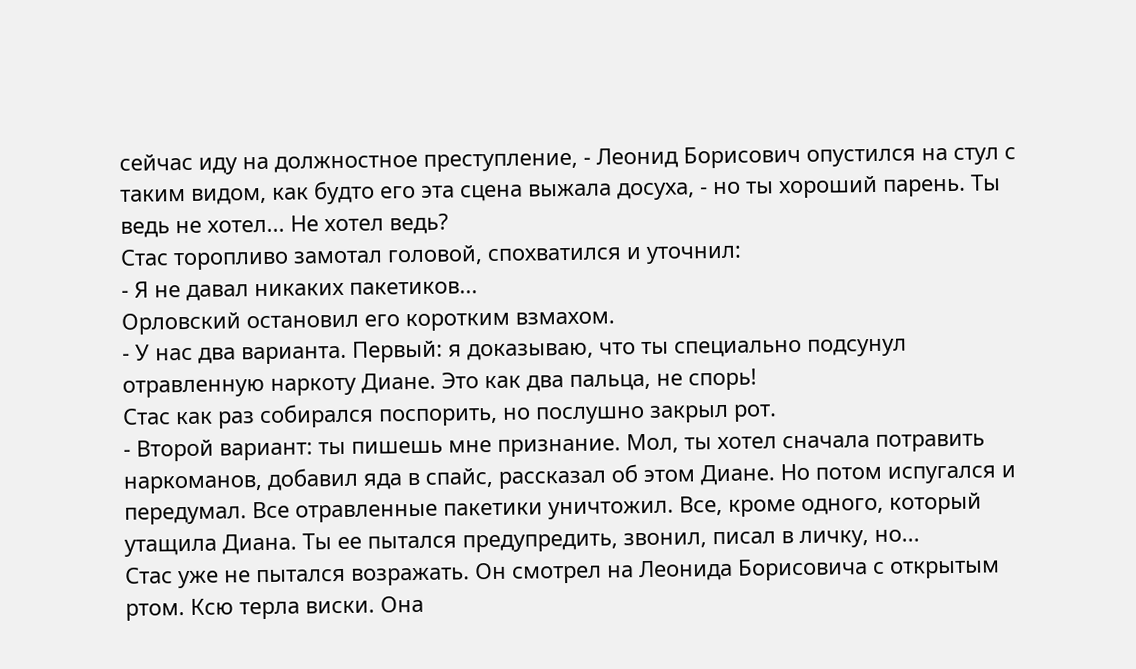сейчас иду на должностное преступление, - Леонид Борисович опустился на стул с таким видом, как будто его эта сцена выжала досуха, - но ты хороший парень. Ты ведь не хотел... Не хотел ведь?
Стас торопливо замотал головой, спохватился и уточнил:
- Я не давал никаких пакетиков...
Орловский остановил его коротким взмахом.
- У нас два варианта. Первый: я доказываю, что ты специально подсунул отравленную наркоту Диане. Это как два пальца, не спорь!
Стас как раз собирался поспорить, но послушно закрыл рот.
- Второй вариант: ты пишешь мне признание. Мол, ты хотел сначала потравить наркоманов, добавил яда в спайс, рассказал об этом Диане. Но потом испугался и передумал. Все отравленные пакетики уничтожил. Все, кроме одного, который утащила Диана. Ты ее пытался предупредить, звонил, писал в личку, но...
Стас уже не пытался возражать. Он смотрел на Леонида Борисовича с открытым ртом. Ксю терла виски. Она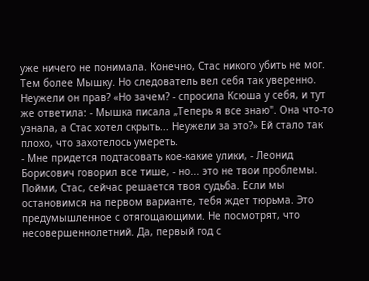уже ничего не понимала. Конечно, Стас никого убить не мог. Тем более Мышку. Но следователь вел себя так уверенно. Неужели он прав? «Но зачем? - спросила Ксюша у себя, и тут же ответила: - Мышка писала „Теперь я все знаю". Она что-то узнала, а Стас хотел скрыть... Неужели за это?» Ей стало так плохо, что захотелось умереть.
- Мне придется подтасовать кое-какие улики, - Леонид Борисович говорил все тише, - но... это не твои проблемы. Пойми, Стас, сейчас решается твоя судьба. Если мы остановимся на первом варианте, тебя ждет тюрьма. Это предумышленное с отягощающими. Не посмотрят, что несовершеннолетний. Да, первый год с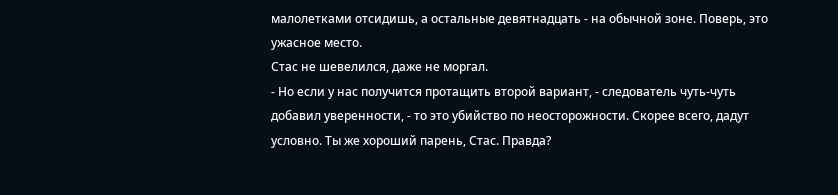малолетками отсидишь, а остальные девятнадцать - на обычной зоне. Поверь, это ужасное место.
Стас не шевелился, даже не моргал.
- Но если у нас получится протащить второй вариант, - следователь чуть-чуть добавил уверенности, - то это убийство по неосторожности. Скорее всего, дадут условно. Ты же хороший парень, Стас. Правда?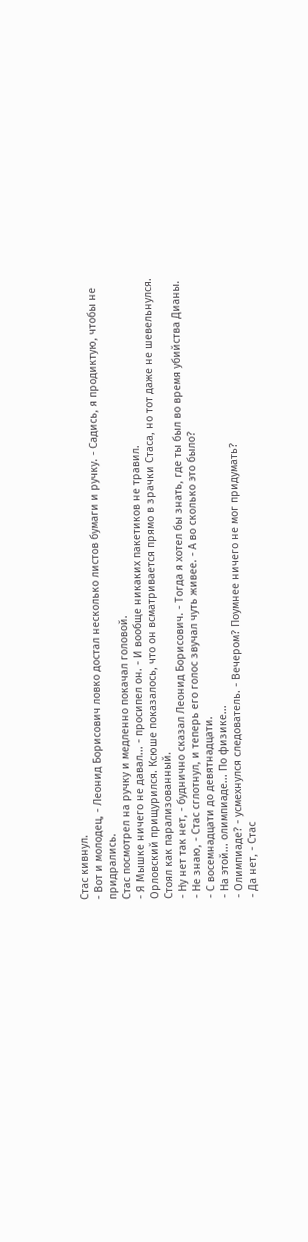Стас кивнул.
- Вот и молодец, - Леонид Борисович ловко достал несколько листов бумаги и ручку. - Садись, я продиктую, чтобы не придрались.
Стас посмотрел на ручку и медленно покачал головой.
- Я Мышке ничего не давал... - просипел он. - И вообще никаких пакетиков не травил.
Орловский прищурился. Ксюше показалось, что он всматривается прямо в зрачки Стаса, но тот даже не шевельнулся. Стоял как парализованный.
- Ну нет так нет, - буднично сказал Леонид Борисович. - Тогда я хотел бы знать, где ты был во время убийства Дианы.
- Не знаю, - Стас сглотнул, и теперь его голос звучал чуть живее. - А во сколько это было?
- С восемнадцати до девятнадцати.
- На этой... олимпиаде... По физике...
- Олимпиаде? - усмехнулся следователь. - Вечером? Поумнее ничего не мог придумать?
- Да нет, - Стас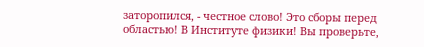заторопился, - честное слово! Это сборы перед областью! В Институте физики! Вы проверьте,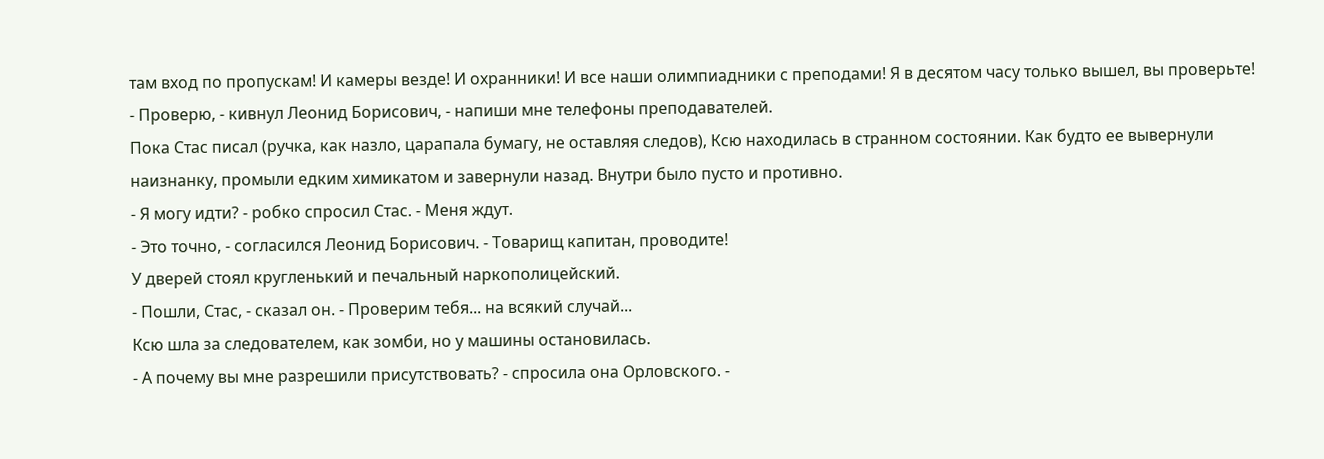там вход по пропускам! И камеры везде! И охранники! И все наши олимпиадники с преподами! Я в десятом часу только вышел, вы проверьте!
- Проверю, - кивнул Леонид Борисович, - напиши мне телефоны преподавателей.
Пока Стас писал (ручка, как назло, царапала бумагу, не оставляя следов), Ксю находилась в странном состоянии. Как будто ее вывернули наизнанку, промыли едким химикатом и завернули назад. Внутри было пусто и противно.
- Я могу идти? - робко спросил Стас. - Меня ждут.
- Это точно, - согласился Леонид Борисович. - Товарищ капитан, проводите!
У дверей стоял кругленький и печальный наркополицейский.
- Пошли, Стас, - сказал он. - Проверим тебя... на всякий случай...
Ксю шла за следователем, как зомби, но у машины остановилась.
- А почему вы мне разрешили присутствовать? - спросила она Орловского. -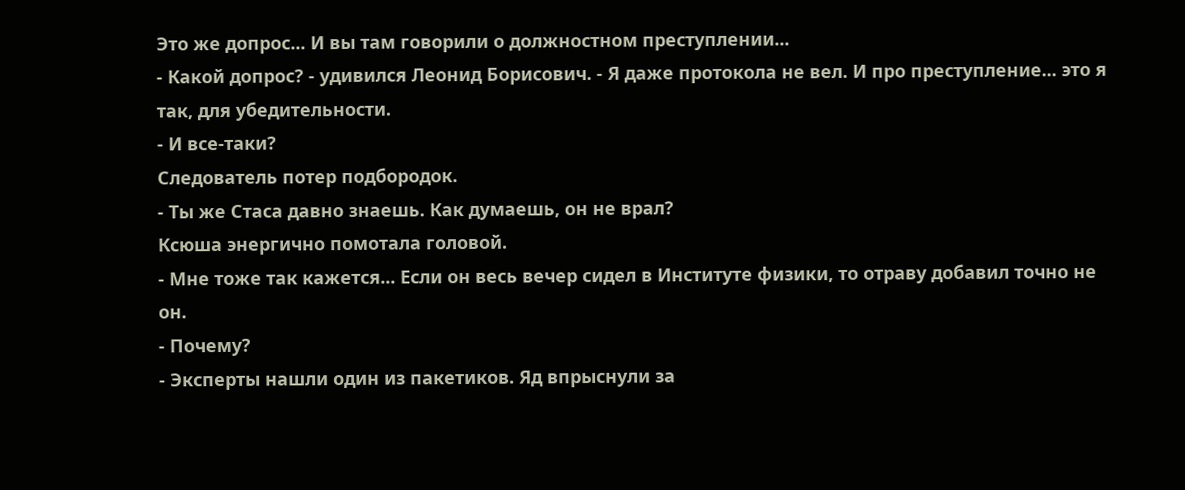Это же допрос... И вы там говорили о должностном преступлении...
- Какой допрос? - удивился Леонид Борисович. - Я даже протокола не вел. И про преступление... это я так, для убедительности.
- И все-таки?
Следователь потер подбородок.
- Ты же Стаса давно знаешь. Как думаешь, он не врал?
Ксюша энергично помотала головой.
- Мне тоже так кажется... Если он весь вечер сидел в Институте физики, то отраву добавил точно не он.
- Почему?
- Эксперты нашли один из пакетиков. Яд впрыснули за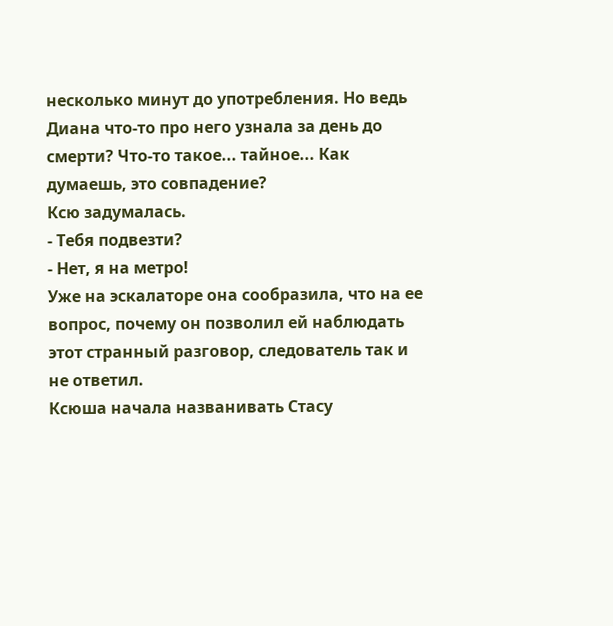несколько минут до употребления. Но ведь Диана что-то про него узнала за день до смерти? Что-то такое... тайное... Как думаешь, это совпадение?
Ксю задумалась.
- Тебя подвезти?
- Нет, я на метро!
Уже на эскалаторе она сообразила, что на ее вопрос, почему он позволил ей наблюдать этот странный разговор, следователь так и не ответил.
Ксюша начала названивать Стасу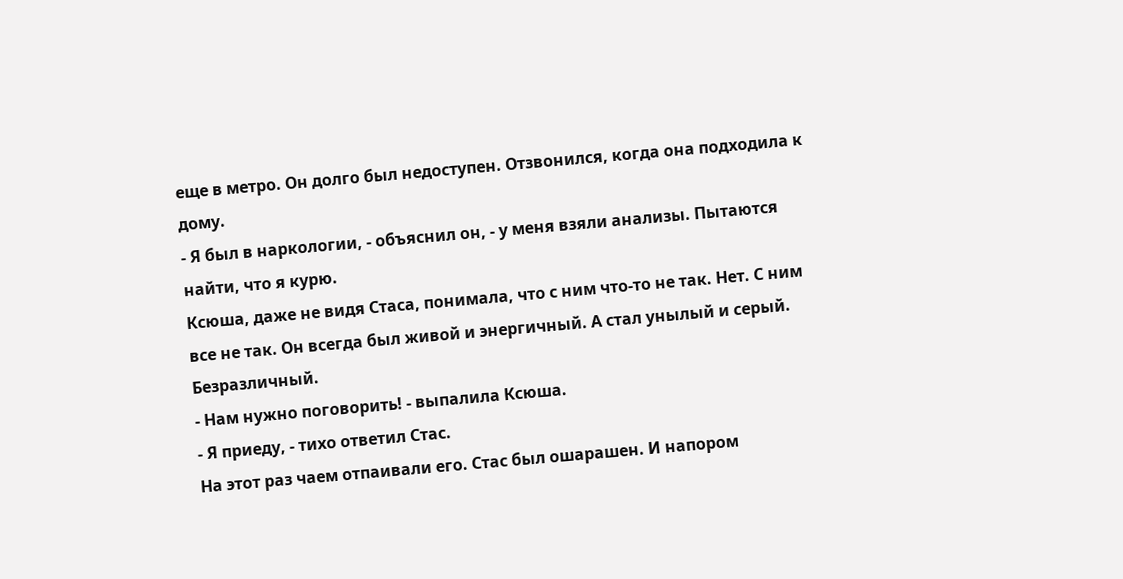еще в метро. Он долго был недоступен. Отзвонился, когда она подходила к дому.
- Я был в наркологии, - объяснил он, - у меня взяли анализы. Пытаются найти, что я курю.
Ксюша, даже не видя Стаса, понимала, что с ним что-то не так. Нет. С ним все не так. Он всегда был живой и энергичный. А стал унылый и серый. Безразличный.
- Нам нужно поговорить! - выпалила Ксюша.
- Я приеду, - тихо ответил Стас.
На этот раз чаем отпаивали его. Стас был ошарашен. И напором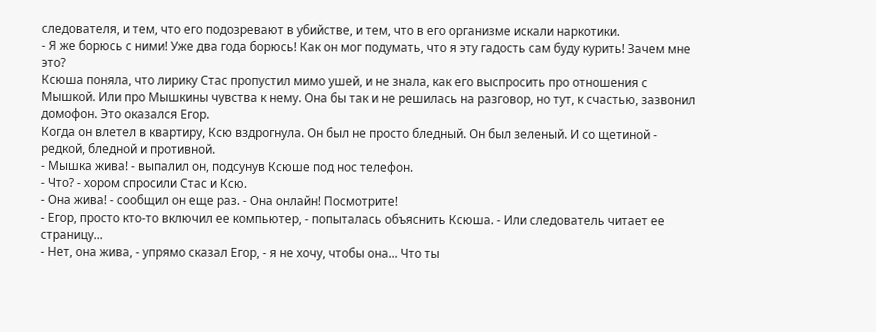следователя, и тем, что его подозревают в убийстве, и тем, что в его организме искали наркотики.
- Я же борюсь с ними! Уже два года борюсь! Как он мог подумать, что я эту гадость сам буду курить! Зачем мне это?
Ксюша поняла, что лирику Стас пропустил мимо ушей, и не знала, как его выспросить про отношения с Мышкой. Или про Мышкины чувства к нему. Она бы так и не решилась на разговор, но тут, к счастью, зазвонил домофон. Это оказался Егор.
Когда он влетел в квартиру, Ксю вздрогнула. Он был не просто бледный. Он был зеленый. И со щетиной - редкой, бледной и противной.
- Мышка жива! - выпалил он, подсунув Ксюше под нос телефон.
- Что? - хором спросили Стас и Ксю.
- Она жива! - сообщил он еще раз. - Она онлайн! Посмотрите!
- Егор, просто кто-то включил ее компьютер, - попыталась объяснить Ксюша. - Или следователь читает ее страницу...
- Нет, она жива, - упрямо сказал Егор, - я не хочу, чтобы она... Что ты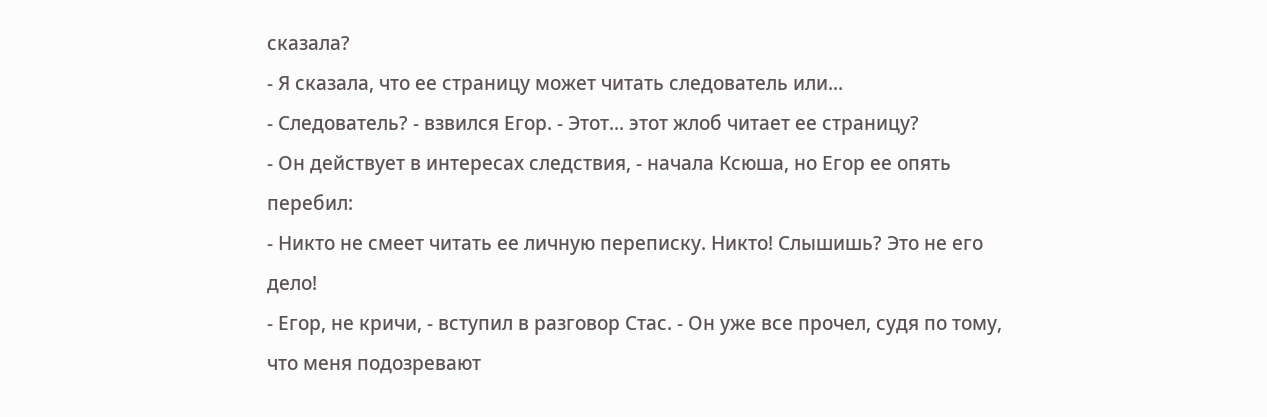сказала?
- Я сказала, что ее страницу может читать следователь или...
- Следователь? - взвился Егор. - Этот... этот жлоб читает ее страницу?
- Он действует в интересах следствия, - начала Ксюша, но Егор ее опять перебил:
- Никто не смеет читать ее личную переписку. Никто! Слышишь? Это не его дело!
- Егор, не кричи, - вступил в разговор Стас. - Он уже все прочел, судя по тому, что меня подозревают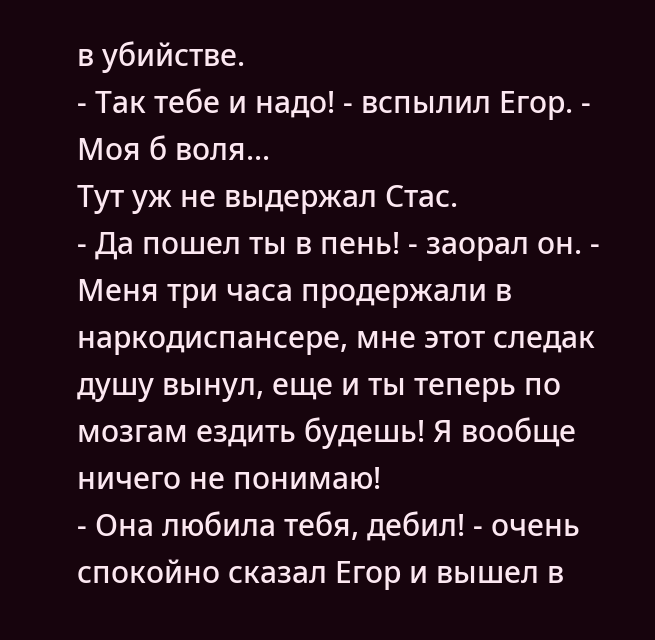в убийстве.
- Так тебе и надо! - вспылил Егор. - Моя б воля...
Тут уж не выдержал Стас.
- Да пошел ты в пень! - заорал он. - Меня три часа продержали в наркодиспансере, мне этот следак душу вынул, еще и ты теперь по мозгам ездить будешь! Я вообще ничего не понимаю!
- Она любила тебя, дебил! - очень спокойно сказал Егор и вышел в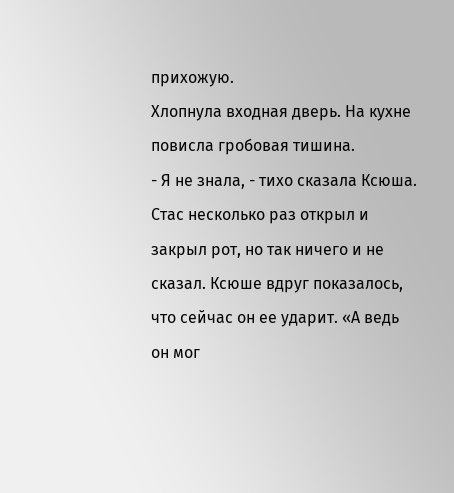прихожую.
Хлопнула входная дверь. На кухне повисла гробовая тишина.
- Я не знала, - тихо сказала Ксюша.
Стас несколько раз открыл и закрыл рот, но так ничего и не сказал. Ксюше вдруг показалось, что сейчас он ее ударит. «А ведь он мог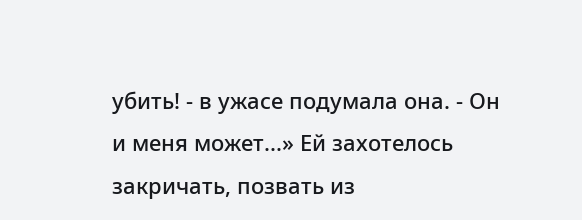убить! - в ужасе подумала она. - Он и меня может...» Ей захотелось закричать, позвать из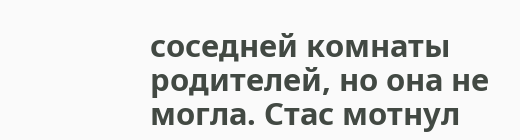соседней комнаты родителей, но она не могла. Стас мотнул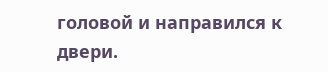головой и направился к двери.